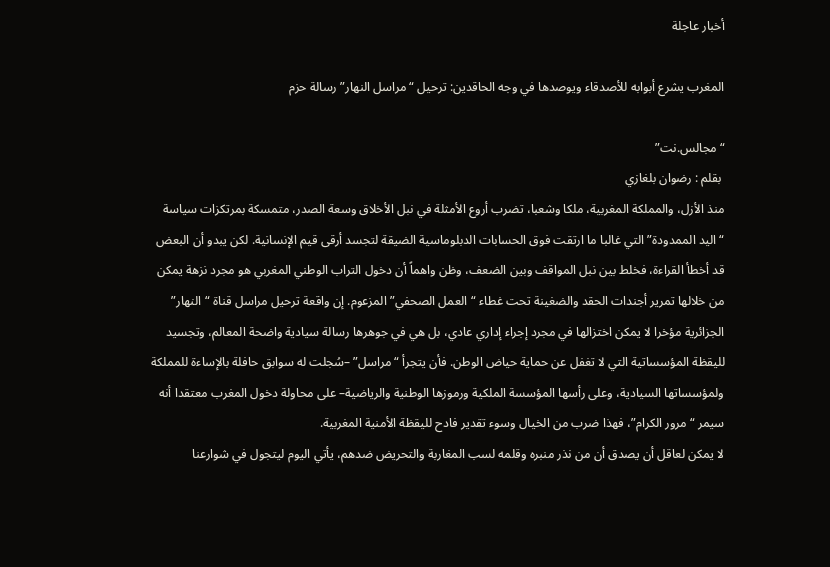أخبار عاجلة

المغرب يشرع أبوابه للأصدقاء ويوصدها في وجه الحاقدين: ترحيل “مراسل النهار” رسالة حزم

“مجالس.نت”
 بقلم : رضوان بلغازي
منذ الأزل، والمملكة المغربية، ملكا وشعبا، تضرب أروع الأمثلة في نبل الأخلاق وسعة الصدر، متمسكة بمرتكزات سياسة “اليد الممدودة” التي غالبا ما ارتقت فوق الحسابات الدبلوماسية الضيقة لتجسد أرقى قيم الإنسانية. لكن يبدو أن البعض قد أخطأ القراءة، فخلط بين نبل المواقف وبين الضعف، وظن واهماً أن دخول التراب الوطني المغربي هو مجرد نزهة يمكن من خلالها تمرير أجندات الحقد والضغينة تحت غطاء “العمل الصحفي” المزعوم. إن واقعة ترحيل مراسل قناة “النهار” الجزائرية مؤخرا لا يمكن اختزالها في مجرد إجراء إداري عادي، بل هي في جوهرها رسالة سيادية واضحة المعالم، وتجسيد لليقظة المؤسساتية التي لا تغفل عن حماية حياض الوطن. فأن يتجرأ “مراسل” –سُجلت له سوابق حافلة بالإساءة للمملكة ولمؤسساتها السيادية، وعلى رأسها المؤسسة الملكية ورموزها الوطنية والرياضية– على محاولة دخول المغرب معتقدا أنه سيمر “مرور الكرام”، فهذا ضرب من الخيال وسوء تقدير فادح لليقظة الأمنية المغربية.
لا يمكن لعاقل أن يصدق أن من نذر منبره وقلمه لسب المغاربة والتحريض ضدهم، يأتي اليوم ليتجول في شوارعنا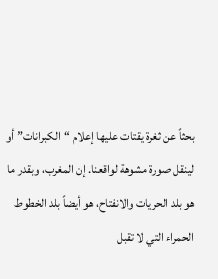بحثاً عن ثغرة يقتات عليها إعلام “الكبرانات” أو لينقل صورة مشوهة لواقعنا. إن المغرب، وبقدر ما هو بلد الحريات والانفتاح، هو أيضاً بلد الخطوط الحمراء التي لا تقبل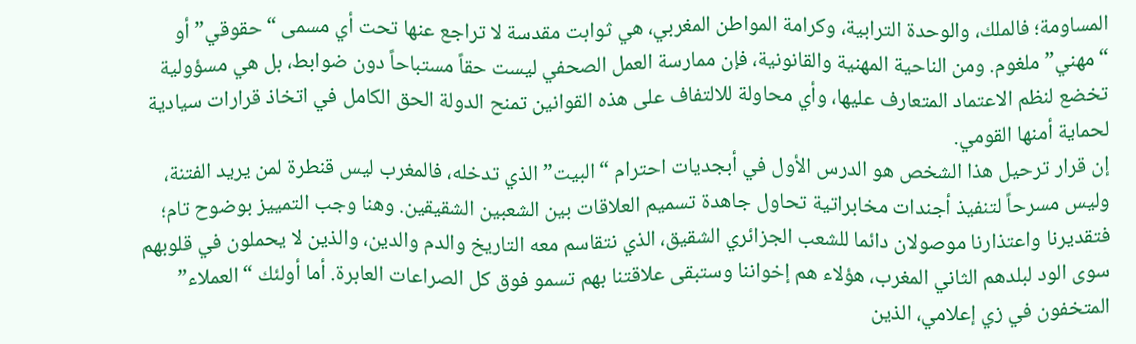المساومة؛ فالملك، والوحدة الترابية، وكرامة المواطن المغربي، هي ثوابت مقدسة لا تراجع عنها تحت أي مسمى “حقوقي” أو “مهني” ملغوم. ومن الناحية المهنية والقانونية، فإن ممارسة العمل الصحفي ليست حقاً مستباحاً دون ضوابط، بل هي مسؤولية تخضع لنظم الاعتماد المتعارف عليها، وأي محاولة للالتفاف على هذه القوانين تمنح الدولة الحق الكامل في اتخاذ قرارات سيادية لحماية أمنها القومي.
إن قرار ترحيل هذا الشخص هو الدرس الأول في أبجديات احترام “البيت” الذي تدخله، فالمغرب ليس قنطرة لمن يريد الفتنة، وليس مسرحاً لتنفيذ أجندات مخابراتية تحاول جاهدة تسميم العلاقات بين الشعبين الشقيقين. وهنا وجب التمييز بوضوح تام؛ فتقديرنا واعتذارنا موصولان دائما للشعب الجزائري الشقيق، الذي نتقاسم معه التاريخ والدم والدين، والذين لا يحملون في قلوبهم سوى الود لبلدهم الثاني المغرب، هؤلاء هم إخواننا وستبقى علاقتنا بهم تسمو فوق كل الصراعات العابرة. أما أولئك “العملاء” المتخفون في زي إعلامي، الذين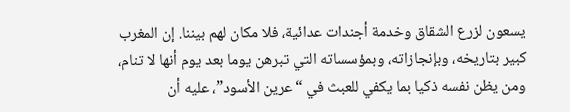يسعون لزرع الشقاق وخدمة أجندات عدائية، فلا مكان لهم بيننا. إن المغرب كبير بتاريخه، وبإنجازاته، وبمؤسساته التي تبرهن يوما بعد يوم أنها لا تنام، ومن يظن نفسه ذكيا بما يكفي للعبث في “عرين الأسود”، عليه أن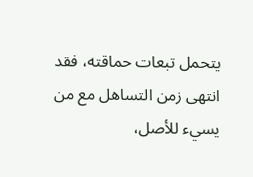يتحمل تبعات حماقته، فقد انتهى زمن التساهل مع من يسيء للأصل،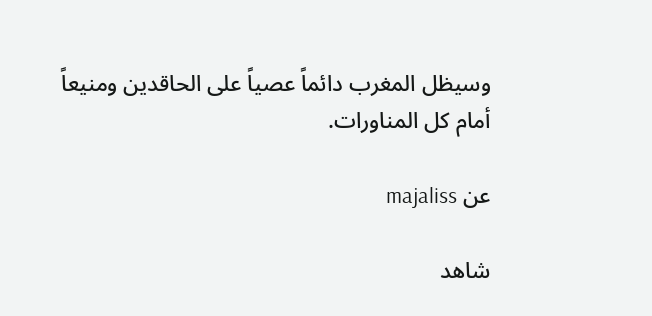وسيظل المغرب دائماً عصياً على الحاقدين ومنيعاً أمام كل المناورات.

عن majaliss

شاهد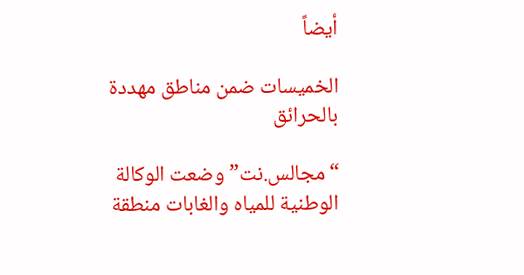أيضاً

الخميسات ضمن مناطق مهددة بالحرائق

“مجالس.نت” وضعت الوكالة الوطنية للمياه والغابات منطقة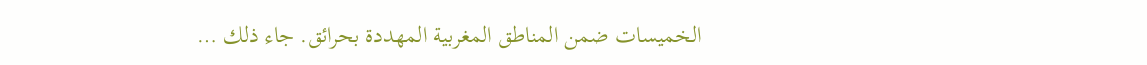الخميسات ضمن المناطق المغربية المهددة بحرائق. جاء ذلك …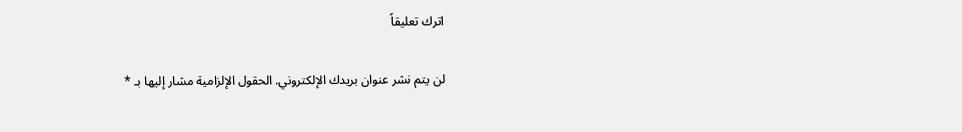اترك تعليقاً

لن يتم نشر عنوان بريدك الإلكتروني. الحقول الإلزامية مشار إليها بـ *